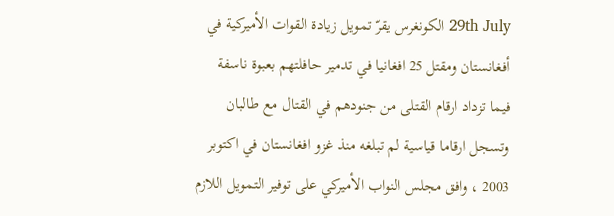29th July الكونغرس يقرّ تمويل زيادة القوات الأميركية في أفغانستان ومقتل 25 افغانيا في تدمير حافلتهم بعبوة ناسفة
فيما تزداد ارقام القتلى من جنودهم في القتال مع طالبان وتسجل ارقاما قياسية لم تبلغه منذ غزو افغانستان في اكتوبر 2003 ، وافق مجلس النواب الأميركي على توفير التمويل اللازم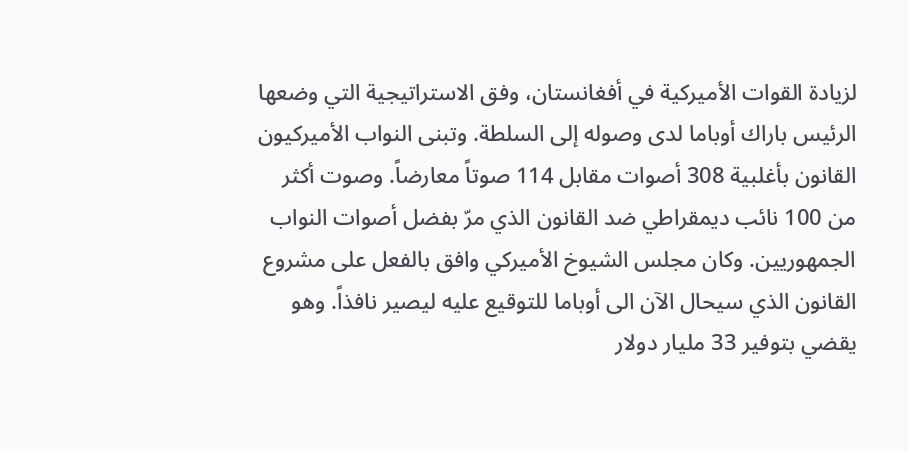لزيادة القوات الأميركية في أفغانستان، وفق الاستراتيجية التي وضعها الرئيس باراك أوباما لدى وصوله إلى السلطة. وتبنى النواب الأميركيون القانون بأغلبية 308 أصوات مقابل 114 صوتاً معارضاً. وصوت أكثر من 100 نائب ديمقراطي ضد القانون الذي مرّ بفضل أصوات النواب الجمهوريين. وكان مجلس الشيوخ الأميركي وافق بالفعل على مشروع القانون الذي سيحال الآن الى أوباما للتوقيع عليه ليصير نافذاً. وهو يقضي بتوفير 33 مليار دولار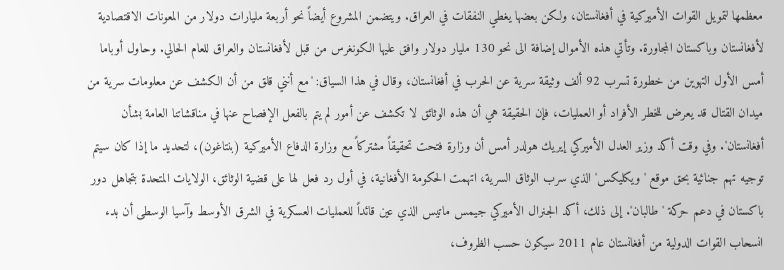معظمها لتمويل القوات الأميركية في أفغانستان، ولكن بعضها يغطي النفقات في العراق. ويتضمن المشروع أيضاً نحو أربعة مليارات دولار من المعونات الاقتصادية لأفغانستان وباكستان المجاورة. وتأتي هذه الأموال إضافة الى نحو 130 مليار دولار وافق عليها الكونغرس من قبل لأفغانستان والعراق للعام الحالي. وحاول أوباما أمس الأول التهوين من خطورة تسرب 92 ألف وثيقة سرية عن الحرب في أفغانستان، وقال في هذا السياق: 'مع أنني قلق من أن الكشف عن معلومات سرية من ميدان القتال قد يعرض للخطر الأفراد أو العمليات، فإن الحقيقة هي أن هذه الوثائق لا تكشف عن أمور لم يتم بالفعل الإفصاح عنها في مناقشاتنا العامة بشأن أفغانستان'. وفي وقت أكد وزير العدل الأميركي إيريك هولدر أمس أن وزارة فتحت تحقيقاً مشتركاً مع وزارة الدفاع الأميركية (بنتاغون)، لتحديد ما إذا كان سيتم توجيه تهم جنائية بحق موقع 'ويكليكس' الذي سرب الوثاق السرية، اتهمت الحكومة الأفغانية، في أول رد فعل لها على قضية الوثائق، الولايات المتحدة بتجاهل دور باكستان في دعم حركة 'طالبان'. إلى ذلك، أكد الجنرال الأميركي جيمس ماتيس الذي عين قائداً للعمليات العسكرية في الشرق الأوسط وآسيا الوسطى أن بدء انسحاب القوات الدولية من أفغانستان عام 2011 سيكون حسب الظروف،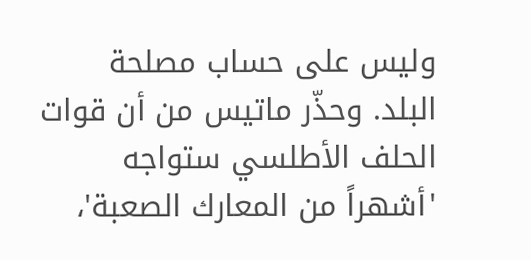وليس على حساب مصلحة البلد. وحذّر ماتيس من أن قوات الحلف الأطلسي ستواجه 'أشهراً من المعارك الصعبة'،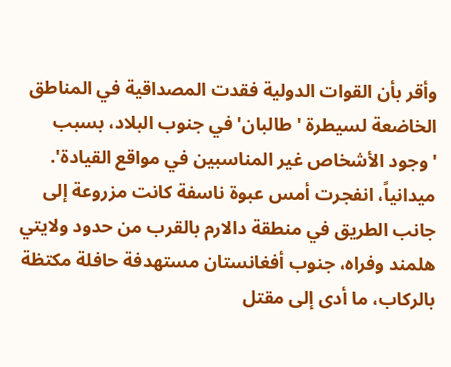وأقر بأن القوات الدولية فقدت المصداقية في المناطق الخاضعة لسيطرة 'طالبان' في جنوب البلاد، بسبب 'وجود الأشخاص غير المناسبين في مواقع القيادة'. ميدانياً، انفجرت أمس عبوة ناسفة كانت مزروعة إلى جانب الطريق في منطقة دالارم بالقرب من حدود ولايتي هلمند وفراه، جنوب أفغانستان مستهدفة حافلة مكتظة بالركاب، ما أدى إلى مقتل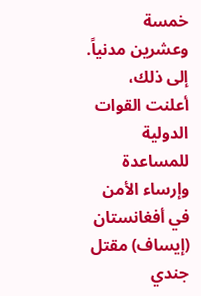خمسة وعشرين مدنياً. إلى ذلك، أعلنت القوات الدولية للمساعدة وإرساء الأمن في أفغانستان (إيساف) مقتل جندي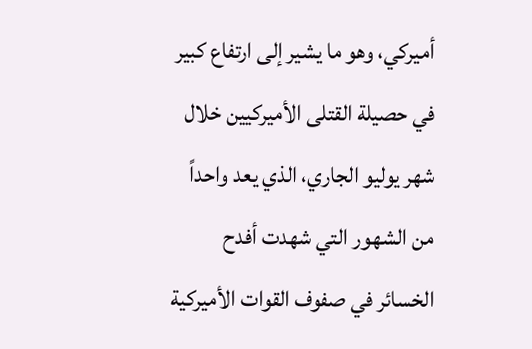أميركي، وهو ما يشير إلى ارتفاع كبير في حصيلة القتلى الأميركيين خلال شهر يوليو الجاري، الذي يعد واحداً من الشهور التي شهدت أفدح الخسائر في صفوف القوات الأميركية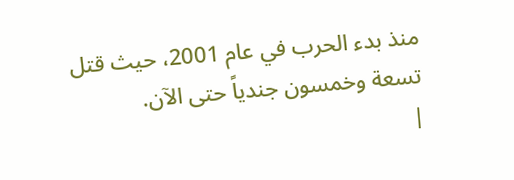منذ بدء الحرب في عام 2001، حيث قتل تسعة وخمسون جندياً حتى الآن.
|